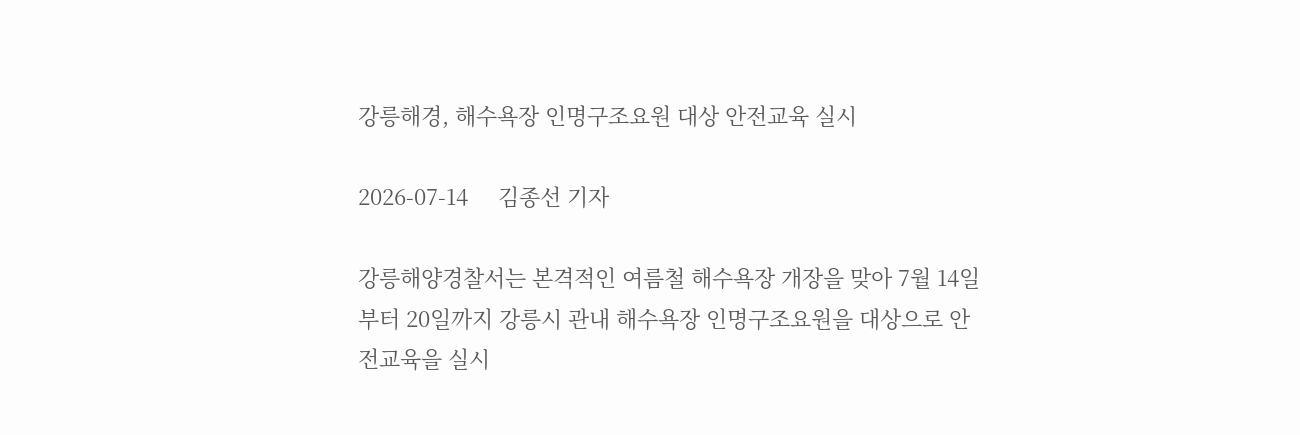강릉해경, 해수욕장 인명구조요원 대상 안전교육 실시

2026-07-14     김종선 기자

강릉해양경찰서는 본격적인 여름철 해수욕장 개장을 맞아 7월 14일부터 20일까지 강릉시 관내 해수욕장 인명구조요원을 대상으로 안전교육을 실시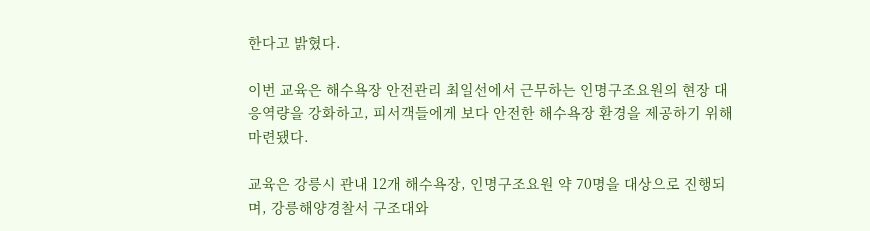한다고 밝혔다.

이번 교육은 해수욕장 안전관리 최일선에서 근무하는 인명구조요원의 현장 대응역량을 강화하고, 피서객들에게 보다 안전한 해수욕장 환경을 제공하기 위해 마련됐다.

교육은 강릉시 관내 12개 해수욕장, 인명구조요원 약 70명을 대상으로 진행되며, 강릉해양경찰서 구조대와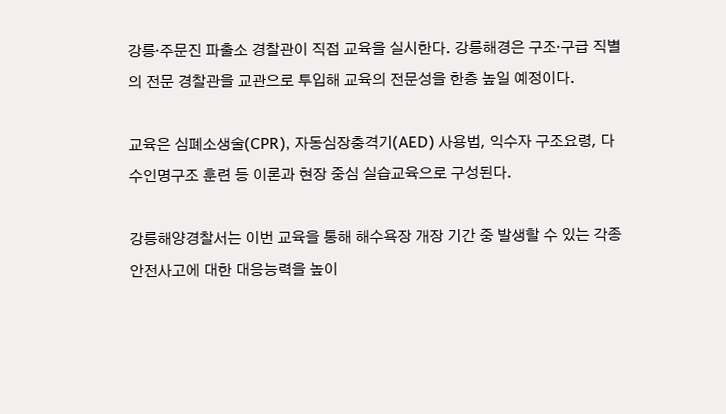강릉ᐧ주문진 파출소 경찰관이 직접 교육을 실시한다. 강릉해경은 구조ᐧ구급 직별의 전문 경찰관을 교관으로 투입해 교육의 전문성을 한층 높일 예정이다.

교육은 심폐소생술(CPR), 자동심장충격기(AED) 사용법, 익수자 구조요령, 다수인명구조 훈련 등 이론과 현장 중심 실습교육으로 구성된다.

강릉해양경찰서는 이번 교육을 통해 해수욕장 개장 기간 중 발생할 수 있는 각종 안전사고에 대한 대응능력을 높이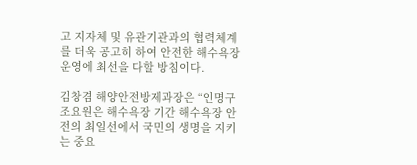고 지자체 및 유관기관과의 협력체계를 더욱 공고히 하여 안전한 해수욕장 운영에 최선을 다할 방침이다.

김창겸 해양안전방제과장은 “인명구조요원은 해수욕장 기간 해수욕장 안전의 최일선에서 국민의 생명을 지키는 중요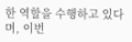한 역할을 수행하고 있다며, 이번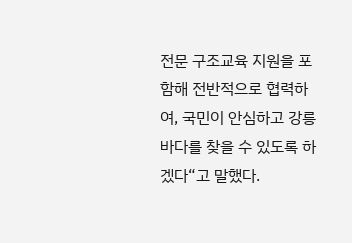전문 구조교육 지원을 포함해 전반적으로 협력하여, 국민이 안심하고 강릉 바다를 찾을 수 있도록 하겠다“고 말했다.